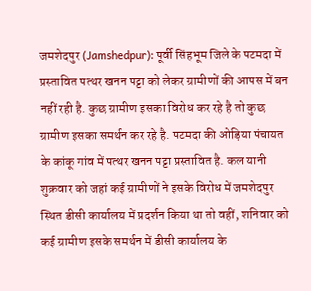जमशेदपुर (Jamshedpur): पूर्वी सिंहभूम जिले के पटमदा में प्रस्तावित पत्थर खनन पट्टा को लेकर ग्रामीणों की आपस में बन नहीं रही है. कुछ ग्रामीण इसका विरोध कर रहे है तो कुछ ग्रामीण इसका समर्थन कर रहे है. पटमदा की ओड़िया पंचायत के कांकू गांव में पत्थर खनन पट्टा प्रस्तावित है. कल यानी शुक्रवार को जहां कई ग्रामीणों ने इसके विरोध में जमशेदपुर स्थित डीसी कार्यालय में प्रदर्शन किया था तो वहीं, शनिवार को कई ग्रामीण इसके समर्थन में डीसी कार्यालय के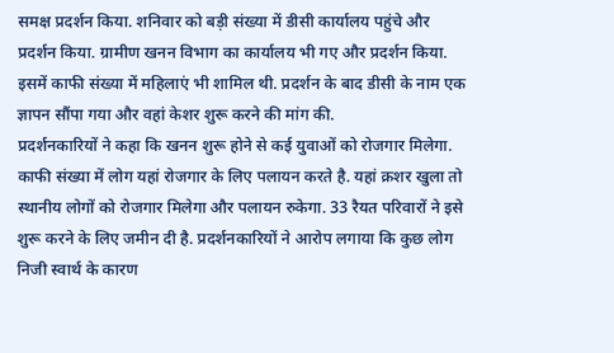समक्ष प्रदर्शन किया. शनिवार को बड़ी संख्या में डीसी कार्यालय पहुंचे और प्रदर्शन किया. ग्रामीण खनन विभाग का कार्यालय भी गए और प्रदर्शन किया. इसमें काफी संख्या में महिलाएं भी शामिल थी. प्रदर्शन के बाद डीसी के नाम एक ज्ञापन सौंपा गया और वहां केशर शुरू करने की मांग की.
प्रदर्शनकारियों ने कहा कि खनन शुरू होने से कई युवाओं को रोजगार मिलेगा. काफी संख्या में लोग यहां रोजगार के लिए पलायन करते है. यहां क्रशर खुला तो स्थानीय लोगों को रोजगार मिलेगा और पलायन रुकेगा. 33 रैयत परिवारों ने इसे शुरू करने के लिए जमीन दी है. प्रदर्शनकारियों ने आरोप लगाया कि कुछ लोग निजी स्वार्थ के कारण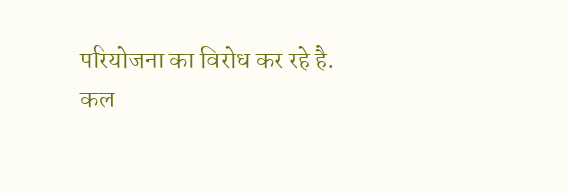परियोजना का विरोध कर रहे है.
कल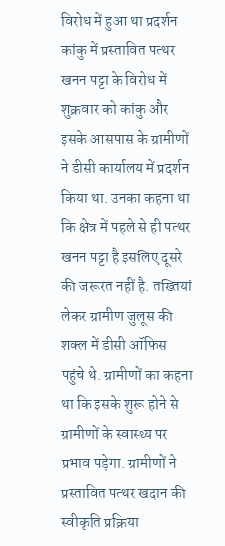विरोध में हुआ था प्रदर्शन
कांकु में प्रस्तावित पत्थर खनन पट्टा के विरोध में शुक्रवार को कांकु और इसके आसपास के ग्रामीणों ने डीसी कार्यालय में प्रदर्शन किया था. उनका कहना था कि क्षेत्र में पहले से ही पत्थर खनन पट्टा है इसलिए दूसरे की जरूरत नहीं है. तख्तियां लेकर ग्रामीण जुलूस की शक्ल में डीसी ऑफिस पहुंचे थे. ग्रामीणों का कहना था कि इसके शुरू होने से ग्रामीणों के स्वास्थ्य पर प्रभाव पड़ेगा. ग्रामीणों ने प्रस्तावित पत्थर खदान की स्वीकृति प्रक्रिया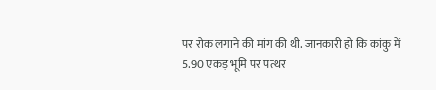पर रोक लगाने की मांग की थी. जानकारी हो कि कांकु में 5.90 एकड़ भूमि पर पत्थर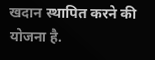खदान स्थापित करने की योजना है.